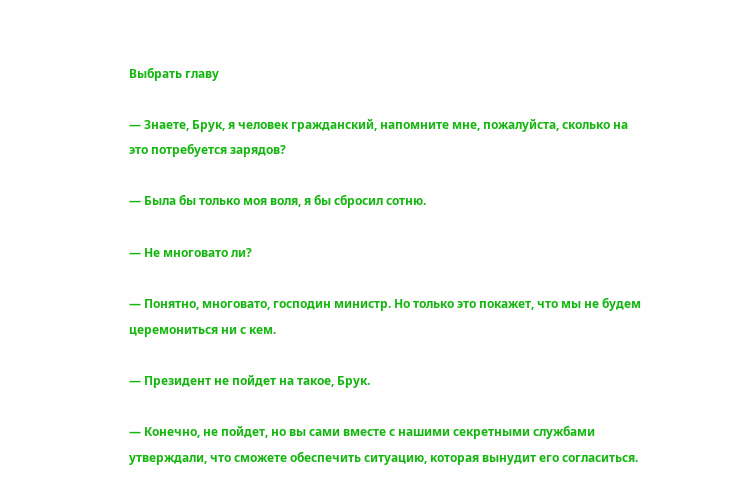Выбрать главу

— Знаете, Брук, я человек гражданский, напомните мне, пожалуйста, сколько на это потребуется зарядов?

— Была бы только моя воля, я бы сбросил сотню.

— Не многовато ли?

— Понятно, многовато, господин министр. Но только это покажет, что мы не будем церемониться ни с кем.

— Президент не пойдет на такое, Брук.

— Конечно, не пойдет, но вы сами вместе с нашими секретными службами утверждали, что сможете обеспечить ситуацию, которая вынудит его согласиться.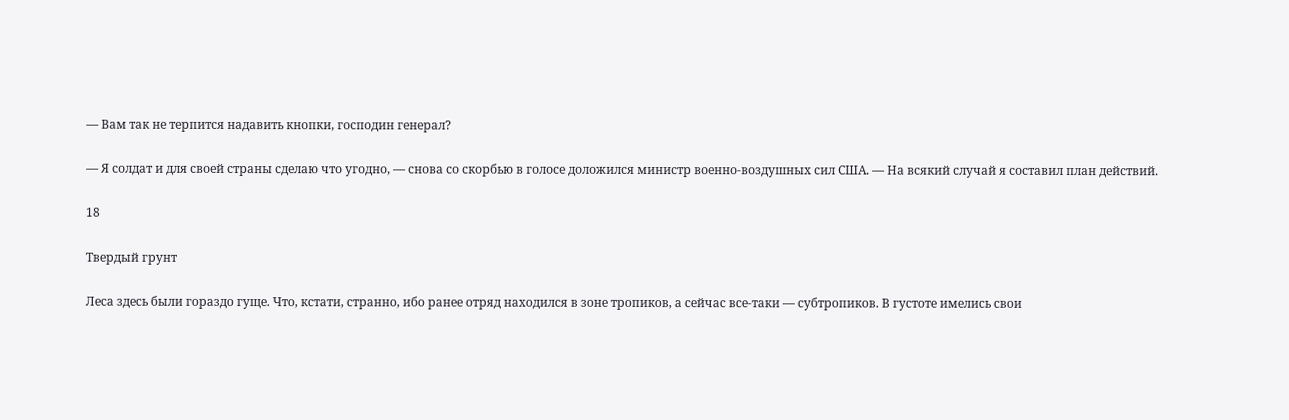— Вам так не терпится надавить кнопки, господин генерал?

— Я солдат и для своей страны сделаю что угодно, — снова со скорбью в голосе доложился министр военно-воздушных сил США. — На всякий случай я составил план действий.

18

Твердый грунт

Леса здесь были гораздо гуще. Что, кстати, странно, ибо ранее отряд находился в зоне тропиков, а сейчас все-таки — субтропиков. В густоте имелись свои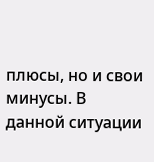плюсы, но и свои минусы. В данной ситуации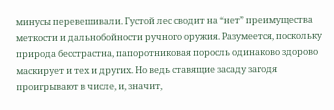минусы перевешивали. Густой лес сводит на “нет” преимущества меткости и дальнобойности ручного оружия. Разумеется, поскольку природа бесстрастна, папоротниковая поросль одинаково здорово маскирует и тех и других. Но ведь ставящие засаду загодя проигрывают в числе, и, значит,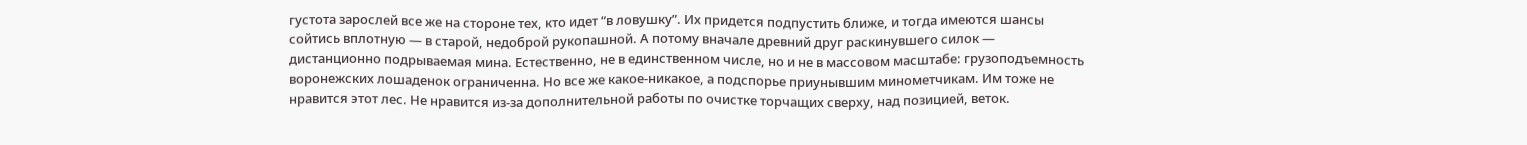густота зарослей все же на стороне тех, кто идет “в ловушку”. Их придется подпустить ближе, и тогда имеются шансы сойтись вплотную — в старой, недоброй рукопашной. А потому вначале древний друг раскинувшего силок — дистанционно подрываемая мина. Естественно, не в единственном числе, но и не в массовом масштабе: грузоподъемность воронежских лошаденок ограниченна. Но все же какое-никакое, а подспорье приунывшим минометчикам. Им тоже не нравится этот лес. Не нравится из-за дополнительной работы по очистке торчащих сверху, над позицией, веток.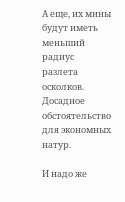А еще, их мины будут иметь меньший радиус разлета осколков. Досадное обстоятельство для экономных натур.

И надо же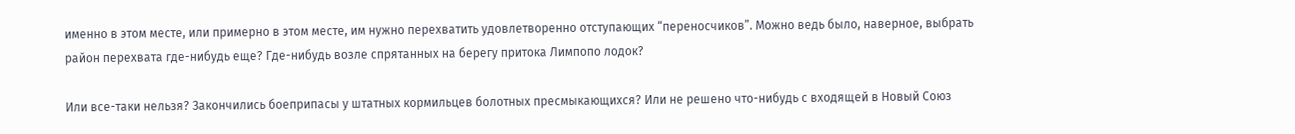именно в этом месте, или примерно в этом месте, им нужно перехватить удовлетворенно отступающих “переносчиков”. Можно ведь было, наверное, выбрать район перехвата где-нибудь еще? Где-нибудь возле спрятанных на берегу притока Лимпопо лодок?

Или все-таки нельзя? Закончились боеприпасы у штатных кормильцев болотных пресмыкающихся? Или не решено что-нибудь с входящей в Новый Союз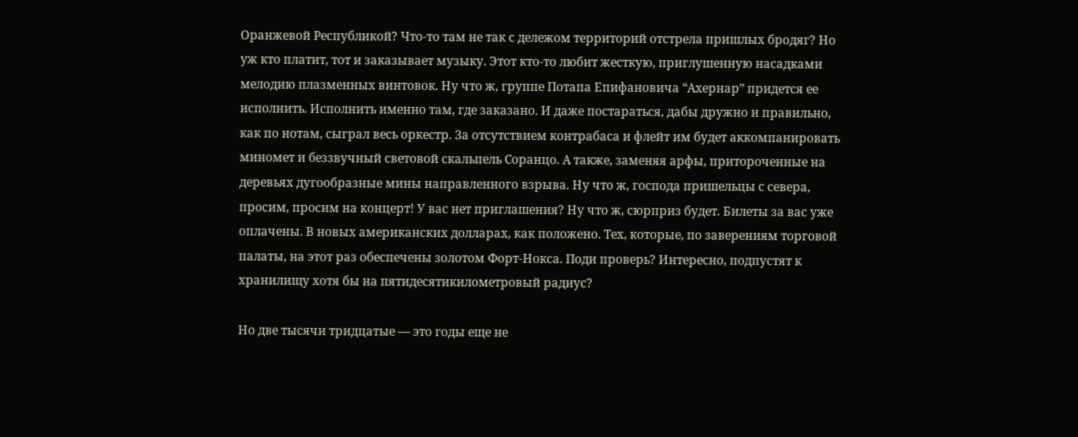Оранжевой Республикой? Что-то там не так с дележом территорий отстрела пришлых бродяг? Но уж кто платит, тот и заказывает музыку. Этот кто-то любит жесткую, приглушенную насадками мелодию плазменных винтовок. Ну что ж, группе Потапа Епифановича “Ахернар” придется ее исполнить. Исполнить именно там, где заказано. И даже постараться, дабы дружно и правильно, как по нотам, сыграл весь оркестр. За отсутствием контрабаса и флейт им будет аккомпанировать миномет и беззвучный световой скальпель Соранцо. А также, заменяя арфы, притороченные на деревьях дугообразные мины направленного взрыва. Ну что ж, господа пришельцы с севера, просим, просим на концерт! У вас нет приглашения? Ну что ж, сюрприз будет. Билеты за вас уже оплачены. В новых американских долларах, как положено. Тех, которые, по заверениям торговой палаты, на этот раз обеспечены золотом Форт-Нокса. Поди проверь? Интересно, подпустят к хранилищу хотя бы на пятидесятикилометровый радиус?

Но две тысячи тридцатые — это годы еще не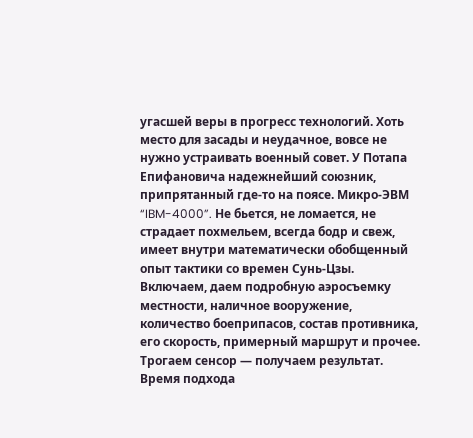угасшей веры в прогресс технологий. Хоть место для засады и неудачное, вовсе не нужно устраивать военный совет. У Потапа Епифановича надежнейший союзник, припрятанный где-то на поясе. Микро-ЭВМ “IBM-4000”. Не бьется, не ломается, не страдает похмельем, всегда бодр и свеж, имеет внутри математически обобщенный опыт тактики со времен Сунь-Цзы. Включаем, даем подробную аэросъемку местности, наличное вооружение, количество боеприпасов, состав противника, его скорость, примерный маршрут и прочее. Трогаем сенсор — получаем результат. Время подхода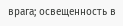врага; освещенность в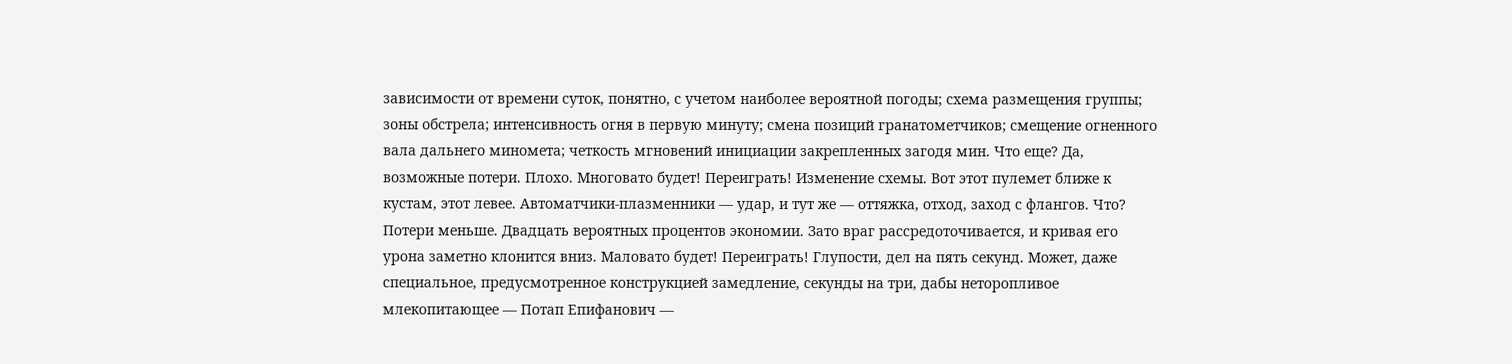зависимости от времени суток, понятно, с учетом наиболее вероятной погоды; схема размещения группы; зоны обстрела; интенсивность огня в первую минуту; смена позиций гранатометчиков; смещение огненного вала дальнего миномета; четкость мгновений инициации закрепленных загодя мин. Что еще? Да, возможные потери. Плохо. Многовато будет! Переиграть! Изменение схемы. Вот этот пулемет ближе к кустам, этот левее. Автоматчики-плазменники — удар, и тут же — оттяжка, отход, заход с флангов. Что? Потери меньше. Двадцать вероятных процентов экономии. Зато враг рассредоточивается, и кривая его урона заметно клонится вниз. Маловато будет! Переиграть! Глупости, дел на пять секунд. Может, даже специальное, предусмотренное конструкцией замедление, секунды на три, дабы неторопливое млекопитающее — Потап Епифанович —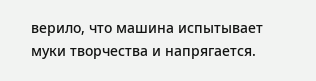верило, что машина испытывает муки творчества и напрягается.